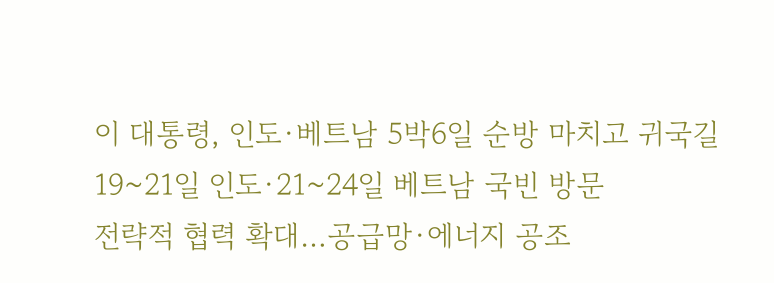이 대통령, 인도·베트남 5박6일 순방 마치고 귀국길
19~21일 인도·21~24일 베트남 국빈 방문
전략적 협력 확대…공급망·에너지 공조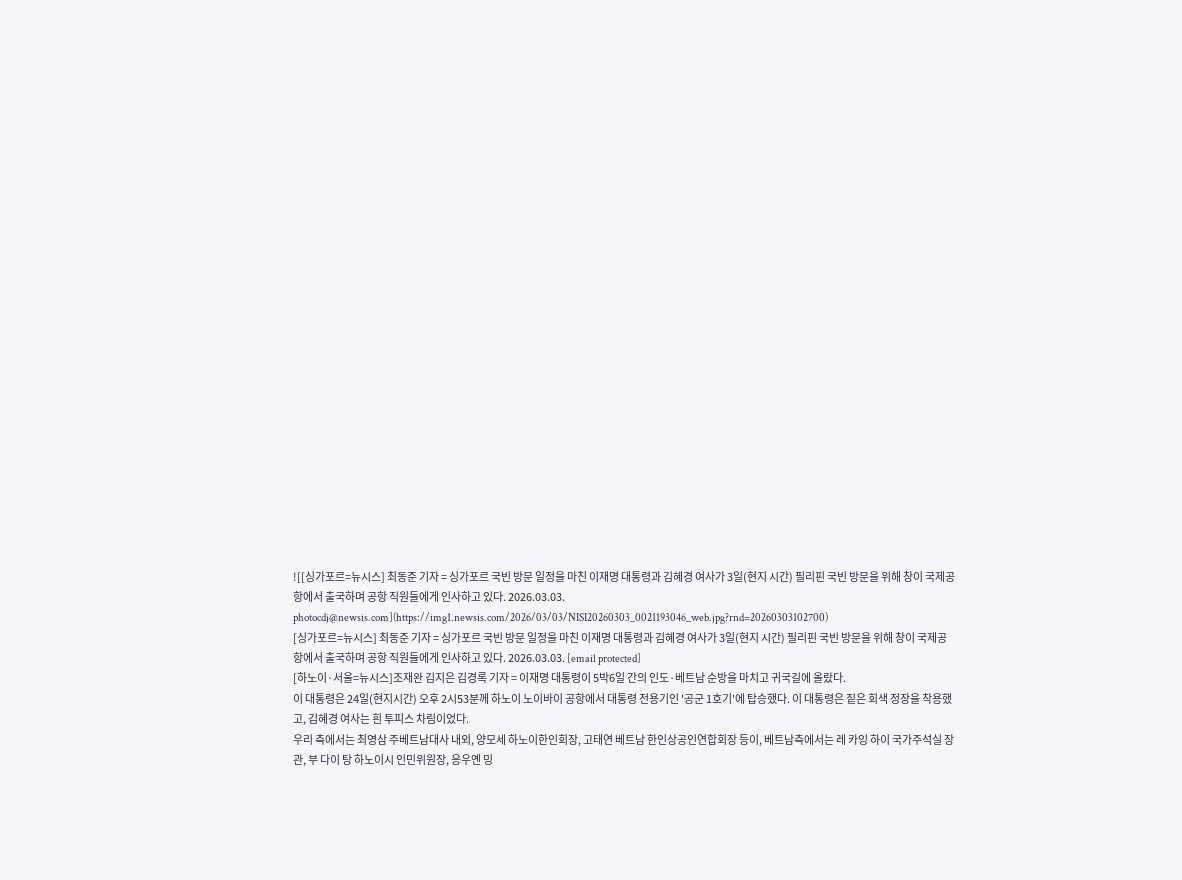![[싱가포르=뉴시스] 최동준 기자 = 싱가포르 국빈 방문 일정을 마친 이재명 대통령과 김혜경 여사가 3일(현지 시간) 필리핀 국빈 방문을 위해 창이 국제공항에서 출국하며 공항 직원들에게 인사하고 있다. 2026.03.03. photocdj@newsis.com](https://img1.newsis.com/2026/03/03/NISI20260303_0021193046_web.jpg?rnd=20260303102700)
[싱가포르=뉴시스] 최동준 기자 = 싱가포르 국빈 방문 일정을 마친 이재명 대통령과 김혜경 여사가 3일(현지 시간) 필리핀 국빈 방문을 위해 창이 국제공항에서 출국하며 공항 직원들에게 인사하고 있다. 2026.03.03. [email protected]
[하노이·서울=뉴시스]조재완 김지은 김경록 기자 = 이재명 대통령이 5박6일 간의 인도·베트남 순방을 마치고 귀국길에 올랐다.
이 대통령은 24일(현지시간) 오후 2시53분께 하노이 노이바이 공항에서 대통령 전용기인 '공군 1호기'에 탑승했다. 이 대통령은 짙은 회색 정장을 착용했고, 김혜경 여사는 흰 투피스 차림이었다.
우리 측에서는 최영삼 주베트남대사 내외, 양모세 하노이한인회장, 고태연 베트남 한인상공인연합회장 등이, 베트남측에서는 레 카잉 하이 국가주석실 장관, 부 다이 탕 하노이시 인민위원장, 응우옌 밍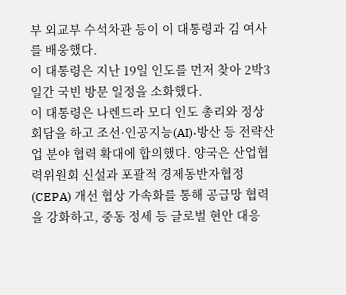부 외교부 수석차관 등이 이 대통령과 김 여사를 배웅했다.
이 대통령은 지난 19일 인도를 먼저 찾아 2박3일간 국빈 방문 일정을 소화했다.
이 대통령은 나렌드라 모디 인도 총리와 정상회담을 하고 조선·인공지능(AI)·방산 등 전략산업 분야 협력 확대에 합의했다. 양국은 산업협력위원회 신설과 포괄적 경제동반자협정(CEPA) 개선 협상 가속화를 통해 공급망 협력을 강화하고, 중동 정세 등 글로벌 현안 대응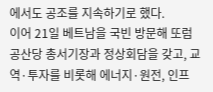에서도 공조를 지속하기로 했다.
이어 21일 베트남을 국빈 방문해 또럼 공산당 총서기장과 정상회담을 갖고, 교역·투자를 비롯해 에너지·원전, 인프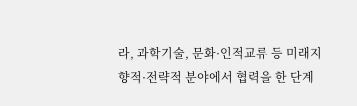라, 과학기술, 문화·인적교류 등 미래지향적·전략적 분야에서 협력을 한 단계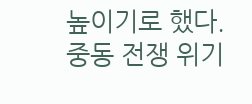높이기로 했다. 중동 전쟁 위기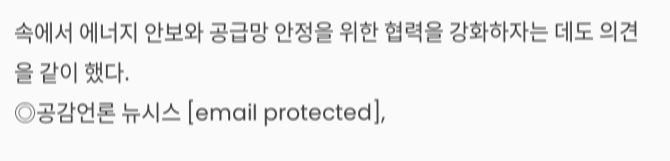속에서 에너지 안보와 공급망 안정을 위한 협력을 강화하자는 데도 의견을 같이 했다.
◎공감언론 뉴시스 [email protected],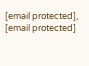[email protected], [email protected]